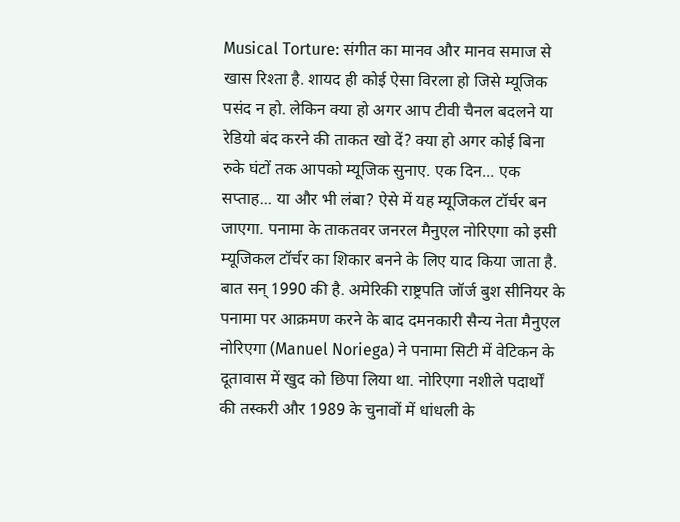Musical Torture: संगीत का मानव और मानव समाज से खास रिश्ता है. शायद ही कोई ऐसा विरला हो जिसे म्यूजिक पसंद न हो. लेकिन क्या हो अगर आप टीवी चैनल बदलने या रेडियो बंद करने की ताकत खो दें? क्या हो अगर कोई बिना रुके घंटों तक आपको म्यूजिक सुनाए. एक दिन... एक सप्ताह... या और भी लंबा? ऐसे में यह म्यूजिकल टॉर्चर बन जाएगा. पनामा के ताकतवर जनरल मैनुएल नोरिएगा को इसी म्यूजिकल टॉर्चर का शिकार बनने के लिए याद किया जाता है.
बात सन् 1990 की है. अमेरिकी राष्ट्रपति जॉर्ज बुश सीनियर के पनामा पर आक्रमण करने के बाद दमनकारी सैन्य नेता मैनुएल नोरिएगा (Manuel Noriega) ने पनामा सिटी में वेटिकन के दूतावास में खुद को छिपा लिया था. नोरिएगा नशीले पदार्थों की तस्करी और 1989 के चुनावों में धांधली के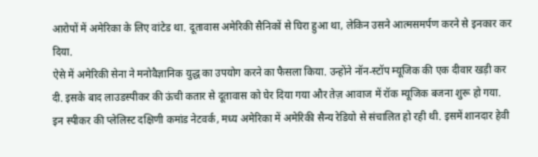आरोपों में अमेरिका के लिए वांटेड था. दूतावास अमेरिकी सैनिकों से घिरा हुआ था, लेकिन उसने आत्मसमर्पण करने से इनकार कर दिया.
ऐसे में अमेरिकी सेना ने मनोवैज्ञानिक युद्ध का उपयोग करने का फैसला किया. उन्होंने नॉन-स्टॉप म्यूजिक की एक दीवार खड़ी कर दी. इसके बाद लाउडस्पीकर की ऊंची कतार से दूतावास को घेर दिया गया और तेज़ आवाज में रॉक म्यूजिक बजना शुरू हो गया.
इन स्पीकर की प्लेलिस्ट दक्षिणी कमांड नेटवर्क, मध्य अमेरिका में अमेरिकी सैन्य रेडियो से संचालित हो रही थी. इसमें शानदार हेवी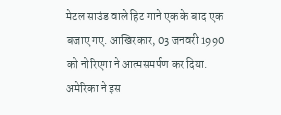मेटल साउंड वाले हिट गाने एक के बाद एक बजाए गए. आखिरकार, 03 जनवरी 1990 को नोरिएगा ने आत्मसमर्पण कर दिया.
अमेरिका ने इस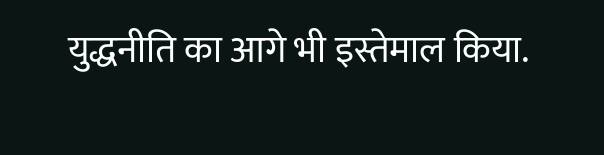युद्धनीति का आगे भी इस्तेमाल किया.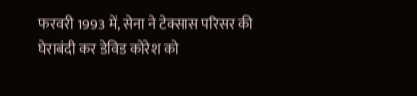फरवरी 1993 में, सेना ने टेक्सास परिसर की घेराबंदी कर डेविड कोरेश को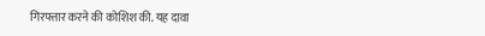गिरफ्तार करने की कोशिश की. यह दावा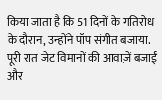किया जाता है कि 51 दिनों के गतिरोध के दौरान, उन्होंने पॉप संगीत बजाया. पूरी रात जेट विमानों की आवाज़ें बजाईं और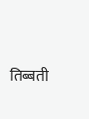तिब्बती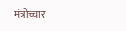मंत्रोच्चार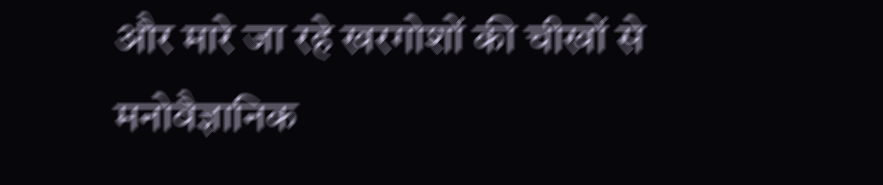और मारे जा रहे खरगोशों की चीखों से मनोवैज्ञानिक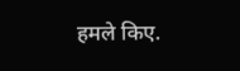हमले किए.